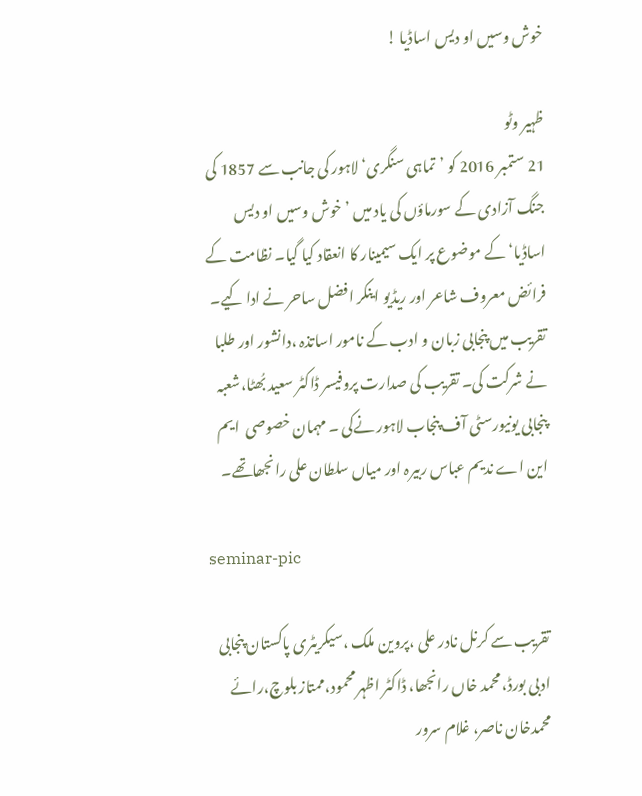خوش وسیں او دیس اساڈیا !

ظہیر وٹو
21 ستمبر 2016 کو ’تماہی سنگری‘ لاہور کی جانب سے 1857 کی جنگ آزادی کے سورماؤں کی یاد میں ’خوش وسیں او دیس اساڈیا‘ کے موضوع پر ایک سیمینار کا انعقاد کیا گیا۔ نظامت کے فرائض معروف شاعر اور ریڈیو اینکر افضل ساحر نے ادا کیے۔
تقریب میں پنجابی زبان و ادب کے نامور اساتذہ ،دانشور اور طلبا نے شرکت کی۔ تقریب کی صدارت پروفیسر ڈاکٹر سعید بُھٹا،شعبہ پنجابی یونیورسٹی آف پنجاب لاہور نےکی ۔ مہمان خصوصی  ایم این اے ندیم عباس ربیرہ اور میاں سلطان علی رانجھاتھے۔

seminar-pic

تقریب سے کرنل نادر علی ،پروین ملک ،سیکریٹری پاکستان پنجابی ادبی بورڈ، محمد خاں رانجھا، ڈاکٹر اظہر محمود،ممتاز بلوچ،رائے محمدخان ناصر، غلام سرور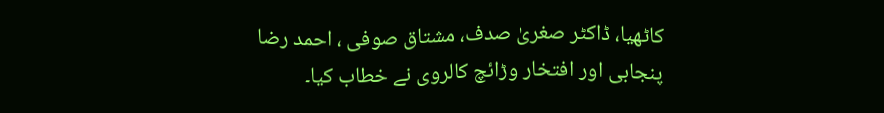کاٹھیا، ڈاکٹر صغریٰ صدف، مشتاق صوفی ، احمد رضا پنجابی اور افتخار وڑائچ کالروی نے خطاب کیا۔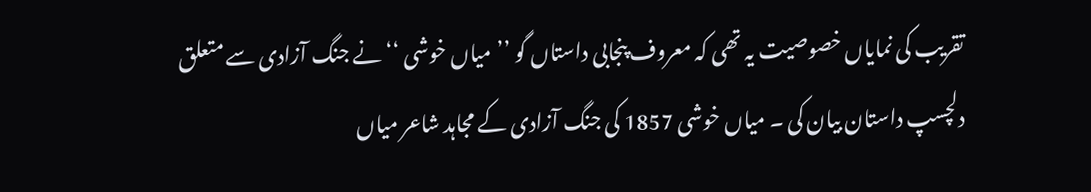تقریب کی نمایاں خصوصیت یہ تھی کہ معروف پنجابی داستاں گو ’’میاں خوشی ‘‘ نے جنگ آزادی سے متعلق دلچسپ داستان بیان کی ۔ میاں خوشی 1857 کی جنگ آزادی کے مجاہد شاعر میاں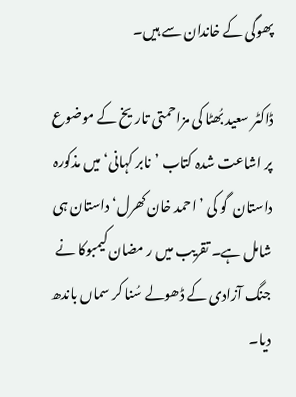پھوگی کے خاندان سے ہیں۔

ڈاکٹر سعید بُھٹا کی مزاحمتی تاریخ کے موضوع پر اشاعت شدہ کتاب ’نابر کہانی‘ میں مذکورہ داستان  گو کی ’ احمد خان کھرل‘ داستان ہی شامل ہے۔ تقریب میں ر مضان کیمبوکا نے جنگ آزادی کے ڈھولے سُنا کر سماں باندھ دیا۔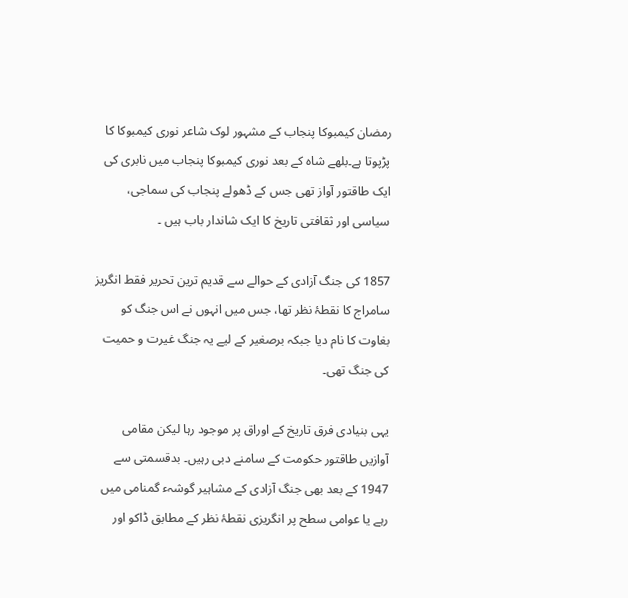رمضان کیمبوکا پنجاب کے مشہور لوک شاعر نوری کیمبوکا کا پڑپوتا ہے۔بلھے شاہ کے بعد نوری کیمبوکا پنجاب میں نابری کی ایک طاقتور آواز تھی جس کے ڈھولے پنجاب کی سماجی، سیاسی اور ثقافتی تاریخ کا ایک شاندار باب ہیں ۔

1857 کی جنگ آزادی کے حوالے سے قدیم ترین تحریر فقط انگریز سامراج کا نقطۂ نظر تھا، جس میں انہوں نے اس جنگ کو بغاوت کا نام دیا جبکہ برصغیر کے لیے یہ جنگ غیرت و حمیت کی جنگ تھی۔

یہی بنیادی فرق تاریخ کے اوراق پر موجود رہا لیکن مقامی آوازیں طاقتور حکومت کے سامنے دبی رہیں۔ بدقسمتی سے 1947 کے بعد بھی جنگ آزادی کے مشاہیر گوشہء گمنامی میں رہے یا عوامی سطح پر انگریزی نقطۂ نظر کے مطابق ڈاکو اور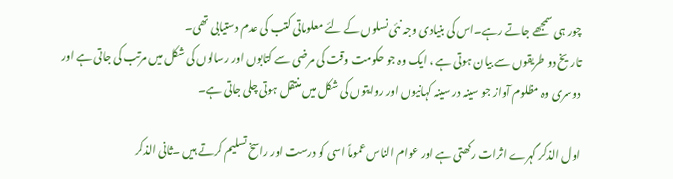چور ہی سمجھے جاتے رہے۔اس کی بنیادی وجہ نئی نسلوں کے لئے معلوماتی کتب کی عدم دستیابی تھی۔
تاریخ دو طریقوں سے بیان ہوتی ہے ، ایک وہ جو حکومت وقت کی مرضی سے کتابوں اور رسالوں کی شکل میں مرتب کی جاتی ہے اور دوسری وہ مظلوم آواز جو سینہ در سینہ کہانیوں اور روایتوں کی شکل میں منتقل ہوتی چلی جاتی ہے۔

اول الذکر گہرے اثرات رکھتی ہے اور عوام الناس عموماً اسی کو درست اور راسخ تسلیم کرتے ہیں ۔ثانی الذکر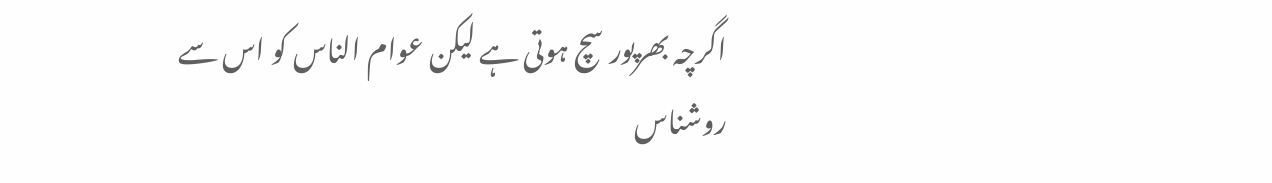اگرچہ بھرپور سچ ہوتی ہے لیکن عوام الناس کو اس سے روشناس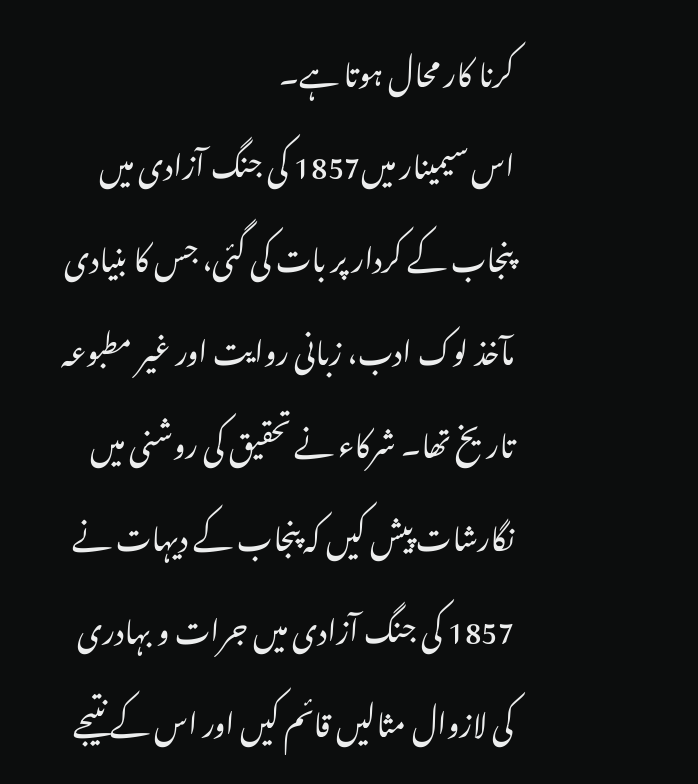کرنا کار محال ہوتا ہے۔
اس سیمینار میں1857 کی جنگ آزادی میں پنجاب کے کردار پر بات کی گئی، جس کا بنیادی مآخذ لوک ادب، زبانی روایت اور غیر مطبوعہ تاریخ تھا۔ شرکاء نے تحقیق کی روشنی میں نگارشات پیش کیں کہ پنجاب کے دیہات نے 1857 کی جنگ آزادی میں جرات و بہادری کی لازوال مثالیں قائم کیں اور اس کے نتیجے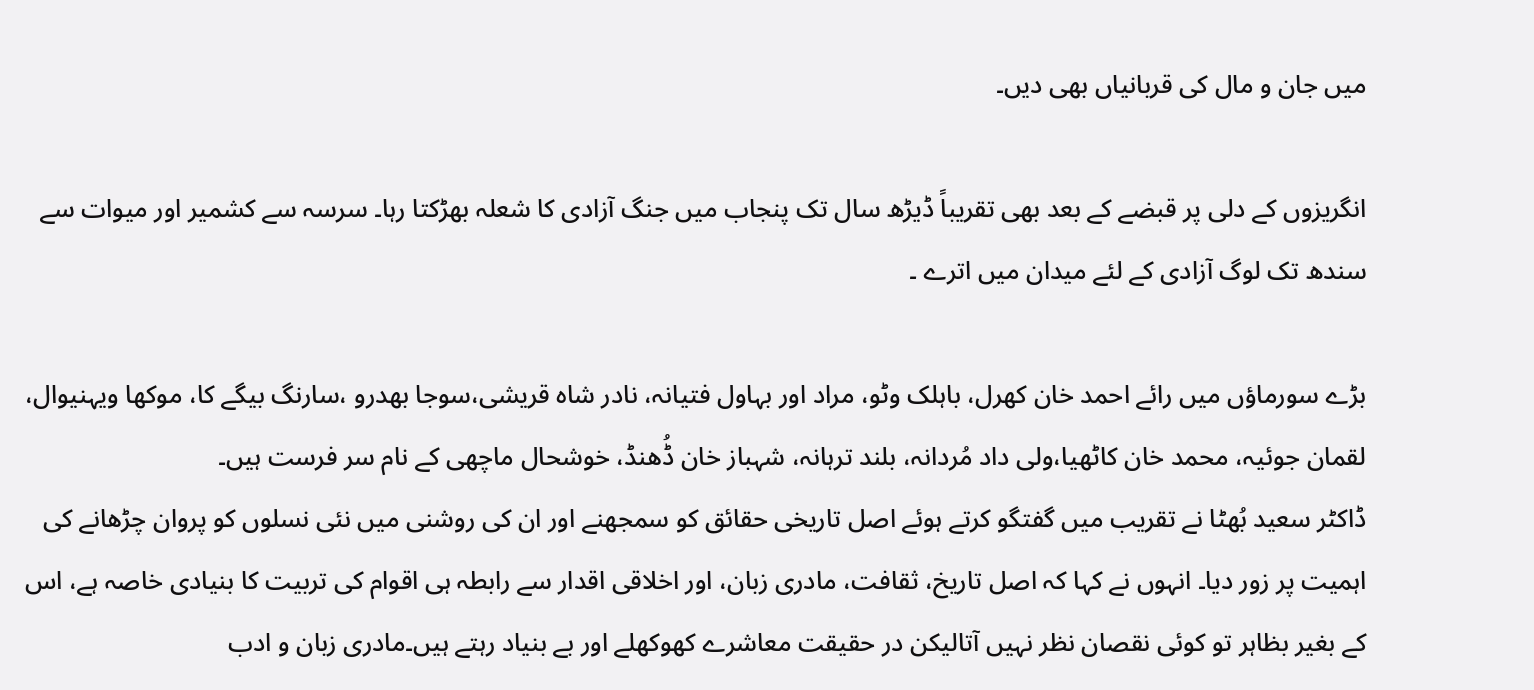میں جان و مال کی قربانیاں بھی دیں۔

انگریزوں کے دلی پر قبضے کے بعد بھی تقریباً ڈیڑھ سال تک پنجاب میں جنگ آزادی کا شعلہ بھڑکتا رہا۔ سرسہ سے کشمیر اور میوات سے سندھ تک لوگ آزادی کے لئے میدان میں اترے ۔

بڑے سورماؤں میں رائے احمد خان کھرل، باہلک وٹو، مراد اور بہاول فتیانہ، نادر شاہ قریشی،سوجا بھدرو ،سارنگ بیگے کا، موکھا ویہنیوال، لقمان جوئیہ، محمد خان کاٹھیا،ولی داد مُردانہ، بلند ترہانہ، شہباز خان ڈُھنڈ، خوشحال ماچھی کے نام سر فرست ہیں۔
ڈاکٹر سعید بُھٹا نے تقریب میں گفتگو کرتے ہوئے اصل تاریخی حقائق کو سمجھنے اور ان کی روشنی میں نئی نسلوں کو پروان چڑھانے کی اہمیت پر زور دیا۔ انہوں نے کہا کہ اصل تاریخ، ثقافت، مادری زبان، اور اخلاقی اقدار سے رابطہ ہی اقوام کی تربیت کا بنیادی خاصہ ہے، اس کے بغیر بظاہر تو کوئی نقصان نظر نہیں آتالیکن در حقیقت معاشرے کھوکھلے اور بے بنیاد رہتے ہیں۔مادری زبان و ادب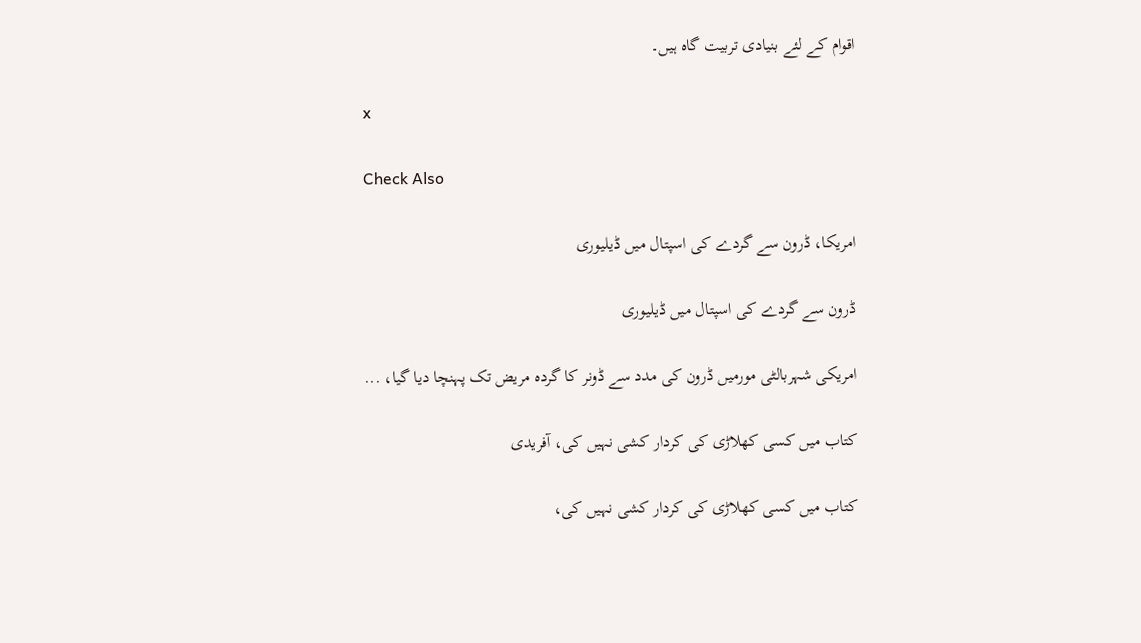اقوام کے لئے بنیادی تربیت گاہ ہیں۔

x

Check Also

امریکا، ڈرون سے گردے کی اسپتال میں ڈیلیوری

ڈرون سے گردے کی اسپتال میں ڈیلیوری

امریکی شہربالٹی مورمیں ڈرون کی مدد سے ڈونر کا گردہ مریض تک پہنچا دیا گیا، ...

کتاب میں کسی کھلاڑی کی کردار کشی نہیں کی، آفریدی

کتاب میں کسی کھلاڑی کی کردار کشی نہیں کی،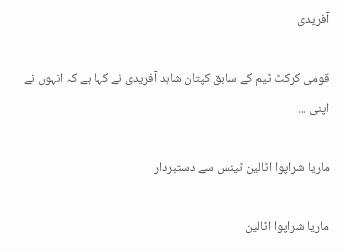آفریدی

قومی کرکٹ ٹیم کے سابق کپتان شاہد آفریدی نے کہا ہے کہ انہوں نے اپنی ...

ماریا شراپوا اٹالین ٹینس سے دستبردار

ماریا شراپوا اٹالین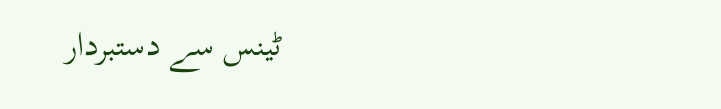ٹینس سے دستبردار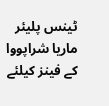ٹینس پلیئر ماریا شراپووا کے فینز کیلئے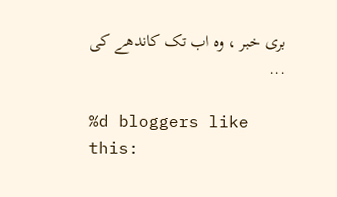بری خبر ، وہ اب تک کاندھے کی ...

%d bloggers like this: